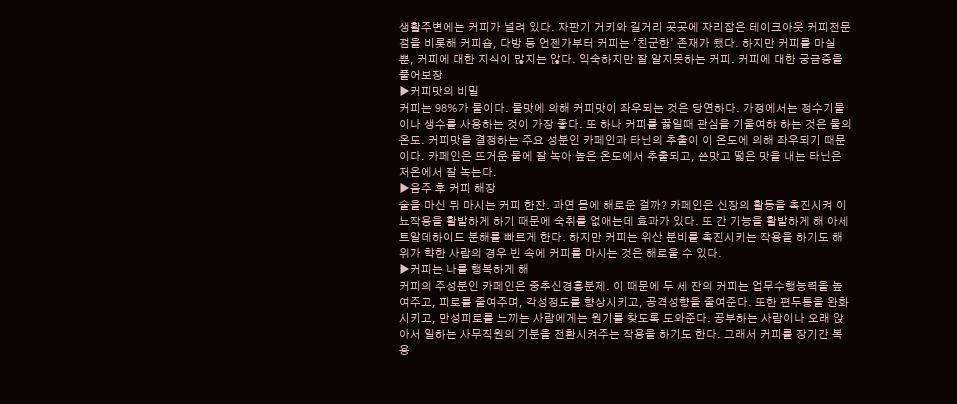생활주변에는 커피가 널려 있다. 자판기 거키와 길거리 곳곳에 자리잡은 테이크아웃 커피전문점을 비롯해 커피숍, 다방 등 언젠가부터 커피는 ‘친군한’ 존재가 됐다. 하지만 커피를 마실 뿐, 커피에 대한 지식이 많지는 않다. 익숙하지만 잘 알지못하는 커피. 커피에 대한 궁금증을 풀어보장
▶커피맛의 비밀
커피는 98%가 물이다. 물맛에 의해 커피맛이 좌우되는 것은 당연하다. 가정에서는 정수기물이나 생수를 사용하는 것이 가장 좋다. 또 하나 커피를 끓일때 관심을 기울여햐 하는 것은 물의 온도. 커피맛을 결정하는 주요 성분인 카페인과 타닌의 추출이 이 온도에 의해 좌우되기 때문이다. 카페인은 뜨거운 물에 잘 녹아 높은 온도에서 추출되고, 쓴맛고 떫은 맛을 내는 타닌은 저온에서 잘 녹는다.
▶음주 후 커피 해장
술을 마신 뒤 마시는 커피 한잔. 과연 몸에 해로운 걸까? 카페인은 신장의 활동을 촉진시켜 이뇨작용을 활발하게 하기 때문에 숙취를 없애는데 효과가 있다. 또 간 기능을 활발하게 해 아세트알데하이드 분해를 빠르게 한다. 하지만 커피는 위산 분비를 촉진시키는 작용을 하기도 해 위가 햑한 사람의 경우 빈 속에 커피를 마시는 것은 해로울 수 있다.
▶커피는 나를 행복하게 해
커피의 주성분인 카페인은 중추신경흥분제. 이 때문에 두 세 잔의 커피는 업무수행능력을 높여주고, 피로를 줄여주며, 각성정도를 향상시키고, 공격성향을 줄여준다. 또한 편두통을 완화시키고, 만성피로를 느끼는 사람에게는 원기를 찾도록 도와준다. 공부하는 사람이나 오래 앉아서 일하는 사무직원의 기분을 전환시켜주는 작용을 하기도 한다. 그래서 커피를 장기간 복용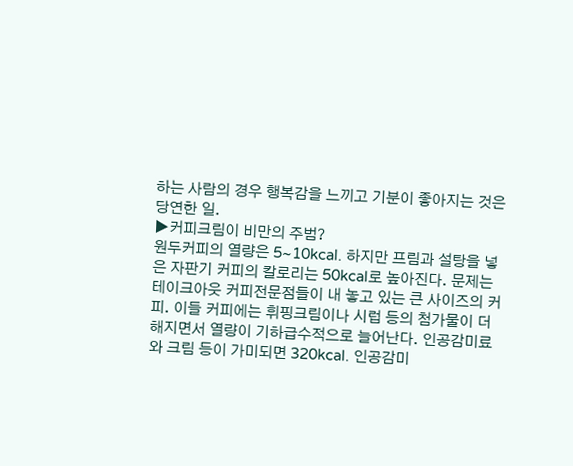하는 사람의 경우 행복감을 느끼고 기분이 좋아지는 것은 당연한 일.
▶커피크림이 비만의 주범?
원두커피의 열량은 5~10kcal. 하지만 프림과 설탕을 넣은 자판기 커피의 칼로리는 50kcal로 높아진다. 문제는 테이크아웃 커피전문점들이 내 놓고 있는 큰 사이즈의 커피. 이들 커피에는 휘핑크림이나 시럽 등의 첨가물이 더해지면서 열량이 기하급수적으로 늘어난다. 인공감미료와 크림 등이 가미되면 320kcal. 인공감미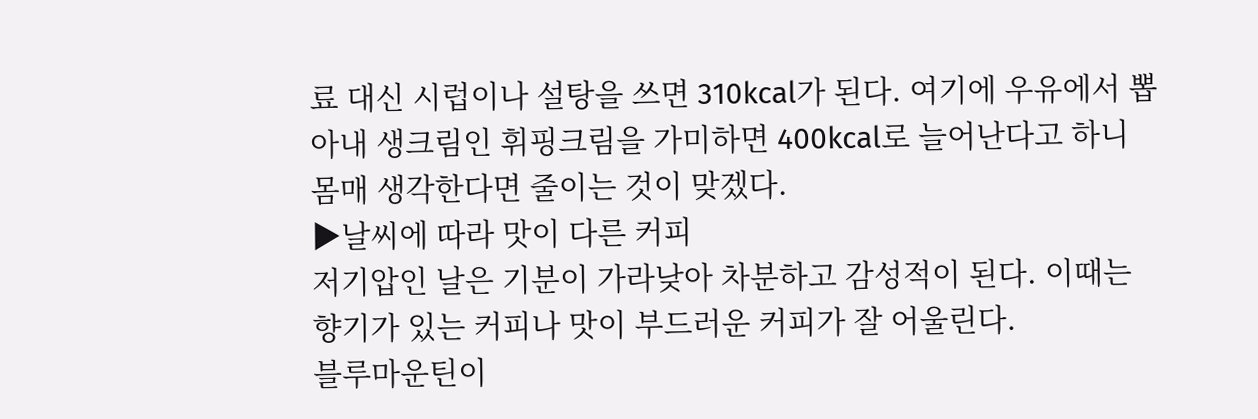료 대신 시럽이나 설탕을 쓰면 310kcal가 된다. 여기에 우유에서 뽑아내 생크림인 휘핑크림을 가미하면 400kcal로 늘어난다고 하니 몸매 생각한다면 줄이는 것이 맞겠다.
▶날씨에 따라 맛이 다른 커피
저기압인 날은 기분이 가라낮아 차분하고 감성적이 된다. 이때는 향기가 있는 커피나 맛이 부드러운 커피가 잘 어울린다.
블루마운틴이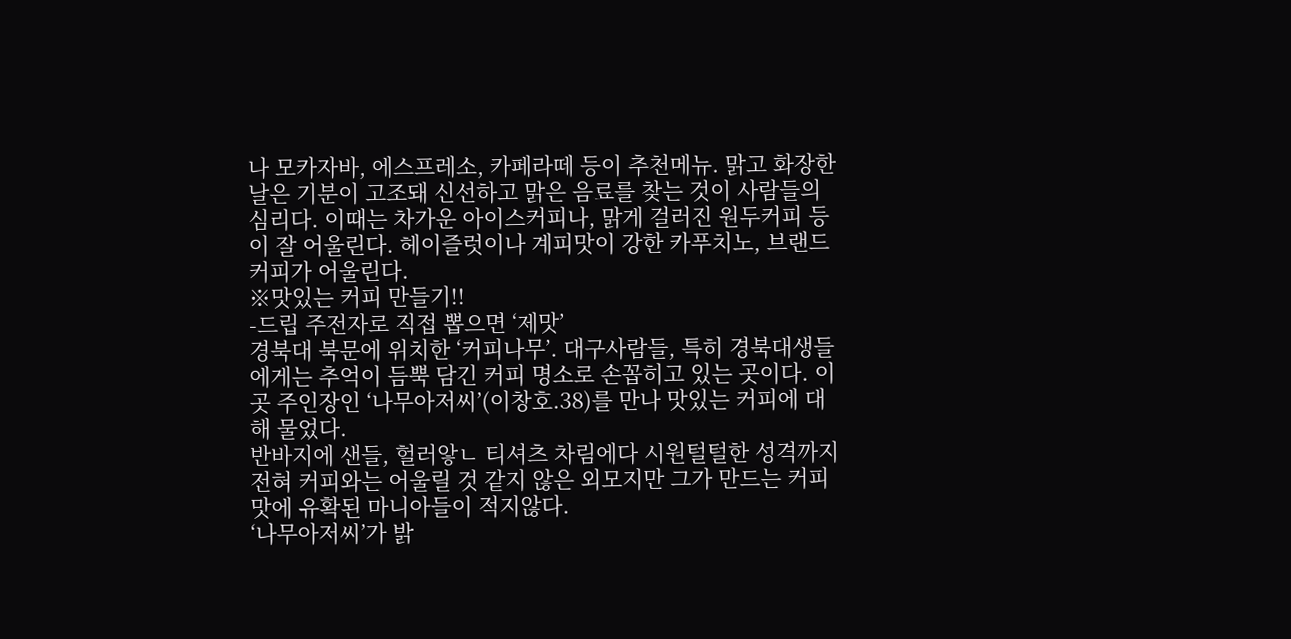나 모카자바, 에스프레소, 카페라떼 등이 추천메뉴. 맑고 화장한 날은 기분이 고조돼 신선하고 맑은 음료를 찾는 것이 사람들의 심리다. 이때는 차가운 아이스커피나, 맑게 걸러진 원두커피 등이 잘 어울린다. 헤이즐럿이나 계피맛이 강한 카푸치노, 브랜드 커피가 어울린다.
※맛있는 커피 만들기!!
-드립 주전자로 직접 뽑으면 ‘제맛’
경북대 북문에 위치한 ‘커피나무’. 대구사람들, 특히 경북대생들에게는 추억이 듬뿍 담긴 커피 명소로 손꼽히고 있는 곳이다. 이 곳 주인장인 ‘나무아저씨’(이창호.38)를 만나 맛있는 커피에 대해 물었다.
반바지에 샌들, 헐러앟ㄴ 티셔츠 차림에다 시원털털한 성격까지 전혀 커피와는 어울릴 것 같지 않은 외모지만 그가 만드는 커피맛에 유확된 마니아들이 적지않다.
‘나무아저씨’가 밝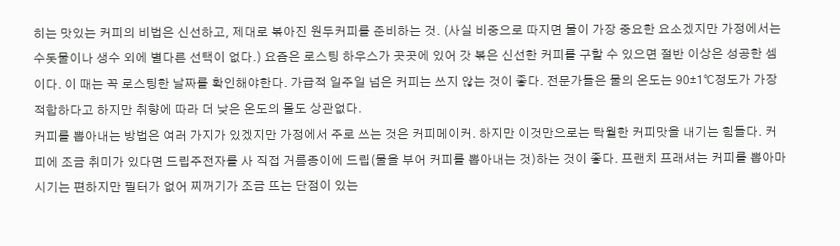히는 맛있는 커피의 비법은 신선하고, 제대로 볶아진 원두커피를 준비하는 것. (사실 비중으로 따지면 물이 가장 중요한 요소겠지만 가정에서는 수돗물이나 생수 외에 별다른 선택이 없다.) 요즘은 로스팅 하우스가 곳곳에 있어 갓 볶은 신선한 커피를 구할 수 있으면 절반 이상은 성공한 셈이다. 이 때는 꼭 로스팅한 날짜를 확인해야한다. 가급적 일주일 넘은 커피는 쓰지 않는 것이 좋다. 전문가들은 물의 온도는 90±1℃정도가 가장 적합하다고 하지만 취향에 따라 더 낮은 온도의 몰도 상관없다.
커피를 뽑아내는 방법은 여러 가지가 있겠지만 가정에서 주로 쓰는 것은 커피메이커. 하지만 이것만으로는 탁월한 커피맛을 내기는 힘들다. 커피에 조금 취미가 있다면 드립주전자를 사 직접 거름종이에 드립(물을 부어 커피를 뽑아내는 것)하는 것이 좋다. 프랜치 프래셔는 커피를 뽑아마시기는 편하지만 필터가 없어 찌꺼기가 조금 뜨는 단점이 있는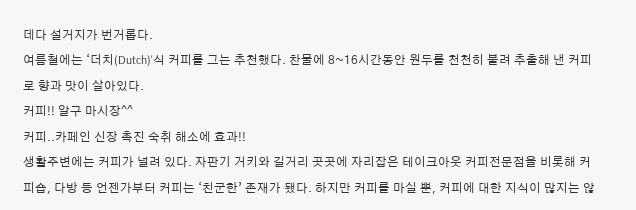데다 설거지가 번거롭다.
여름철에는 ‘더치(Dutch)'식 커피를 그는 추천했다. 찬물에 8~16시간동안 원두를 천천히 불려 추출해 낸 커피로 향과 맛이 살아있다.
커피!! 알구 마시장^^
커피..카페인 신장 촉진 숙취 해소에 효과!!
생활주변에는 커피가 널려 있다. 자판기 거키와 길거리 곳곳에 자리잡은 테이크아웃 커피전문점을 비롯해 커피숍, 다방 등 언젠가부터 커피는 ‘친군한’ 존재가 됐다. 하지만 커피를 마실 뿐, 커피에 대한 지식이 많지는 않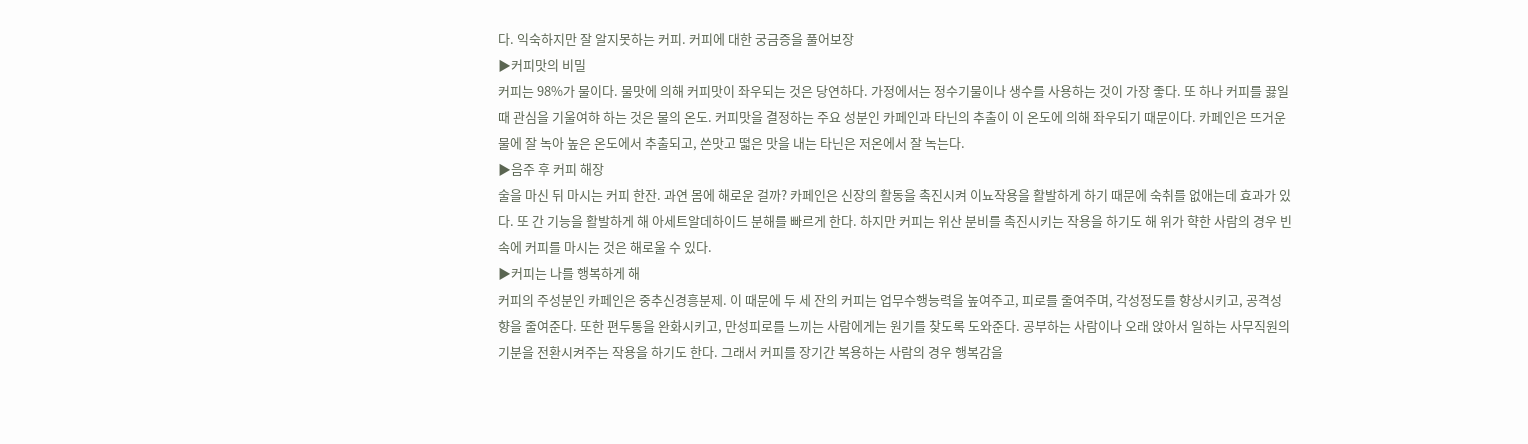다. 익숙하지만 잘 알지못하는 커피. 커피에 대한 궁금증을 풀어보장
▶커피맛의 비밀
커피는 98%가 물이다. 물맛에 의해 커피맛이 좌우되는 것은 당연하다. 가정에서는 정수기물이나 생수를 사용하는 것이 가장 좋다. 또 하나 커피를 끓일때 관심을 기울여햐 하는 것은 물의 온도. 커피맛을 결정하는 주요 성분인 카페인과 타닌의 추출이 이 온도에 의해 좌우되기 때문이다. 카페인은 뜨거운 물에 잘 녹아 높은 온도에서 추출되고, 쓴맛고 떫은 맛을 내는 타닌은 저온에서 잘 녹는다.
▶음주 후 커피 해장
술을 마신 뒤 마시는 커피 한잔. 과연 몸에 해로운 걸까? 카페인은 신장의 활동을 촉진시켜 이뇨작용을 활발하게 하기 때문에 숙취를 없애는데 효과가 있다. 또 간 기능을 활발하게 해 아세트알데하이드 분해를 빠르게 한다. 하지만 커피는 위산 분비를 촉진시키는 작용을 하기도 해 위가 햑한 사람의 경우 빈 속에 커피를 마시는 것은 해로울 수 있다.
▶커피는 나를 행복하게 해
커피의 주성분인 카페인은 중추신경흥분제. 이 때문에 두 세 잔의 커피는 업무수행능력을 높여주고, 피로를 줄여주며, 각성정도를 향상시키고, 공격성향을 줄여준다. 또한 편두통을 완화시키고, 만성피로를 느끼는 사람에게는 원기를 찾도록 도와준다. 공부하는 사람이나 오래 앉아서 일하는 사무직원의 기분을 전환시켜주는 작용을 하기도 한다. 그래서 커피를 장기간 복용하는 사람의 경우 행복감을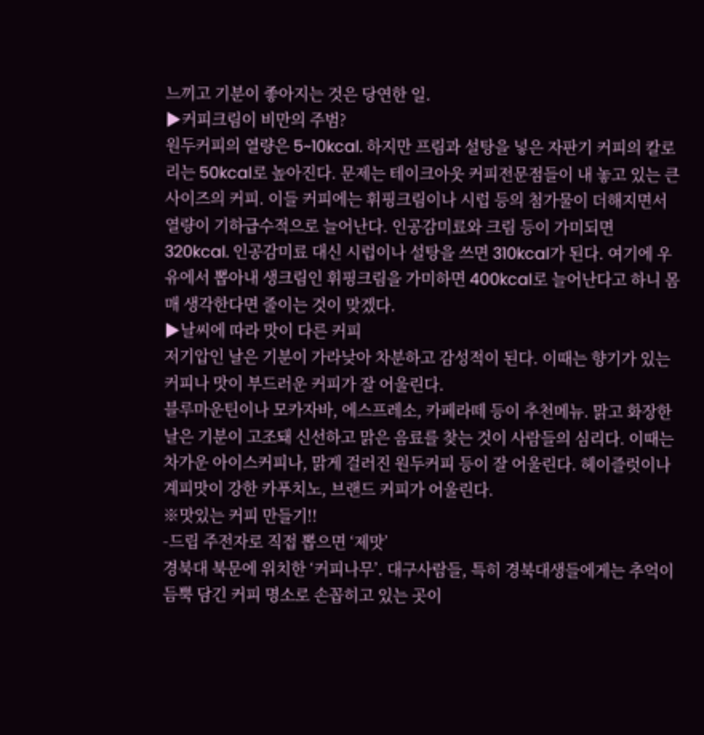느끼고 기분이 좋아지는 것은 당연한 일.
▶커피크림이 비만의 주범?
원두커피의 열량은 5~10kcal. 하지만 프림과 설탕을 넣은 자판기 커피의 칼로리는 50kcal로 높아진다. 문제는 테이크아웃 커피전문점들이 내 놓고 있는 큰 사이즈의 커피. 이들 커피에는 휘핑크림이나 시럽 등의 첨가물이 더해지면서 열량이 기하급수적으로 늘어난다. 인공감미료와 크림 등이 가미되면 320kcal. 인공감미료 대신 시럽이나 설탕을 쓰면 310kcal가 된다. 여기에 우유에서 뽑아내 생크림인 휘핑크림을 가미하면 400kcal로 늘어난다고 하니 몸매 생각한다면 줄이는 것이 맞겠다.
▶날씨에 따라 맛이 다른 커피
저기압인 날은 기분이 가라낮아 차분하고 감성적이 된다. 이때는 향기가 있는 커피나 맛이 부드러운 커피가 잘 어울린다.
블루마운틴이나 모카자바, 에스프레소, 카페라떼 등이 추천메뉴. 맑고 화장한 날은 기분이 고조돼 신선하고 맑은 음료를 찾는 것이 사람들의 심리다. 이때는 차가운 아이스커피나, 맑게 걸러진 원두커피 등이 잘 어울린다. 헤이즐럿이나 계피맛이 강한 카푸치노, 브랜드 커피가 어울린다.
※맛있는 커피 만들기!!
-드립 주전자로 직접 뽑으면 ‘제맛’
경북대 북문에 위치한 ‘커피나무’. 대구사람들, 특히 경북대생들에게는 추억이 듬뿍 담긴 커피 명소로 손꼽히고 있는 곳이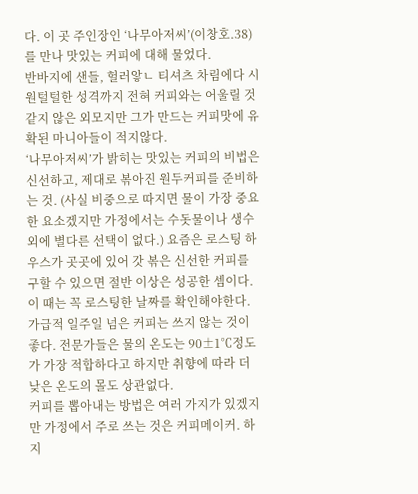다. 이 곳 주인장인 ‘나무아저씨’(이창호.38)를 만나 맛있는 커피에 대해 물었다.
반바지에 샌들, 헐러앟ㄴ 티셔츠 차림에다 시원털털한 성격까지 전혀 커피와는 어울릴 것 같지 않은 외모지만 그가 만드는 커피맛에 유확된 마니아들이 적지않다.
‘나무아저씨’가 밝히는 맛있는 커피의 비법은 신선하고, 제대로 볶아진 원두커피를 준비하는 것. (사실 비중으로 따지면 물이 가장 중요한 요소겠지만 가정에서는 수돗물이나 생수 외에 별다른 선택이 없다.) 요즘은 로스팅 하우스가 곳곳에 있어 갓 볶은 신선한 커피를 구할 수 있으면 절반 이상은 성공한 셈이다. 이 때는 꼭 로스팅한 날짜를 확인해야한다. 가급적 일주일 넘은 커피는 쓰지 않는 것이 좋다. 전문가들은 물의 온도는 90±1℃정도가 가장 적합하다고 하지만 취향에 따라 더 낮은 온도의 몰도 상관없다.
커피를 뽑아내는 방법은 여러 가지가 있겠지만 가정에서 주로 쓰는 것은 커피메이커. 하지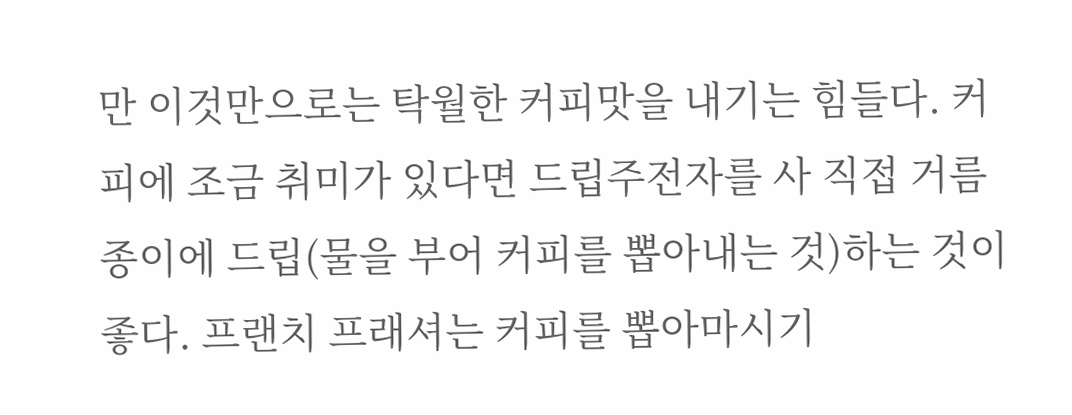만 이것만으로는 탁월한 커피맛을 내기는 힘들다. 커피에 조금 취미가 있다면 드립주전자를 사 직접 거름종이에 드립(물을 부어 커피를 뽑아내는 것)하는 것이 좋다. 프랜치 프래셔는 커피를 뽑아마시기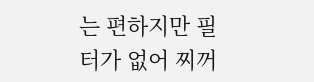는 편하지만 필터가 없어 찌꺼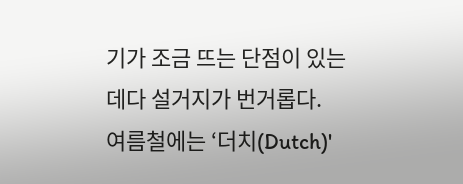기가 조금 뜨는 단점이 있는데다 설거지가 번거롭다.
여름철에는 ‘더치(Dutch)'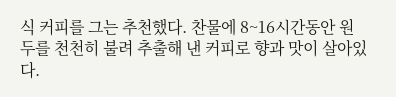식 커피를 그는 추천했다. 찬물에 8~16시간동안 원두를 천천히 불려 추출해 낸 커피로 향과 맛이 살아있다.